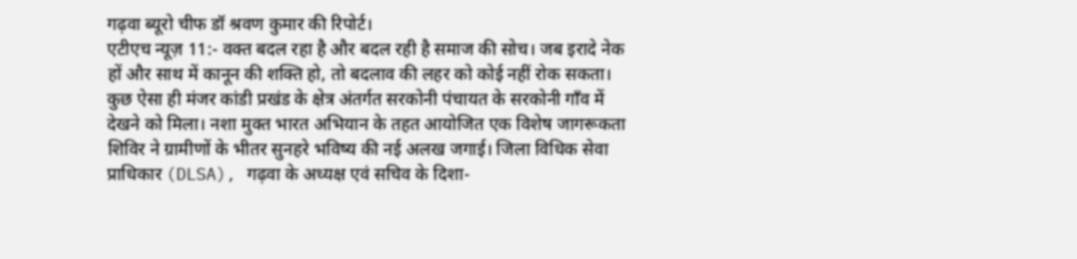गढ़वा ब्यूरो चीफ डॉ श्रवण कुमार की रिपोर्ट।
एटीएच न्यूज़ 11:- वक्त बदल रहा है और बदल रही है समाज की सोच। जब इरादे नेक हों और साथ में कानून की शक्ति हो, तो बदलाव की लहर को कोई नहीं रोक सकता। कुछ ऐसा ही मंजर कांडी प्रखंड के क्षेत्र अंतर्गत सरकोनी पंचायत के सरकोनी गाँव में देखने को मिला। नशा मुक्त भारत अभियान के तहत आयोजित एक विशेष जागरूकता शिविर ने ग्रामीणों के भीतर सुनहरे भविष्य की नई अलख जगाई। जिला विधिक सेवा प्राधिकार (DLSA), गढ़वा के अध्यक्ष एवं सचिव के दिशा-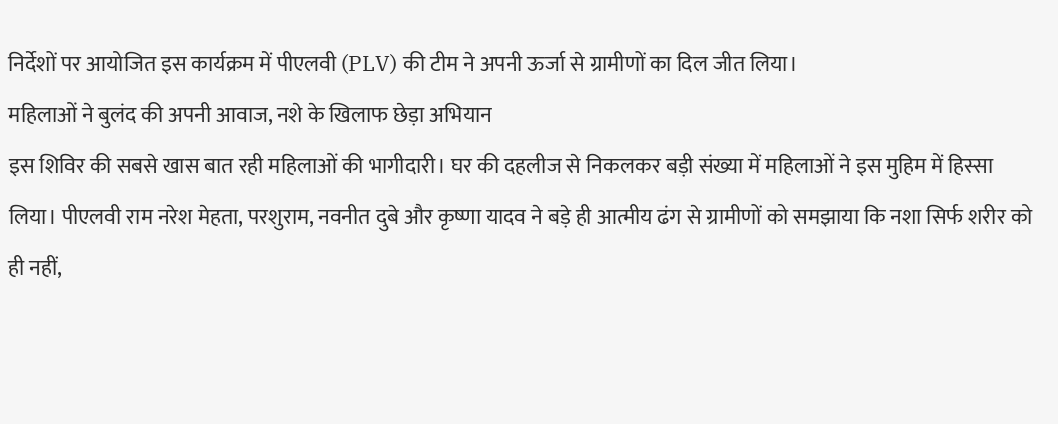निर्देशों पर आयोजित इस कार्यक्रम में पीएलवी (PLV) की टीम ने अपनी ऊर्जा से ग्रामीणों का दिल जीत लिया।
महिलाओं ने बुलंद की अपनी आवाज, नशे के खिलाफ छेड़ा अभियान
इस शिविर की सबसे खास बात रही महिलाओं की भागीदारी। घर की दहलीज से निकलकर बड़ी संख्या में महिलाओं ने इस मुहिम में हिस्सा लिया। पीएलवी राम नरेश मेहता, परशुराम, नवनीत दुबे और कृष्णा यादव ने बड़े ही आत्मीय ढंग से ग्रामीणों को समझाया कि नशा सिर्फ शरीर को ही नहीं,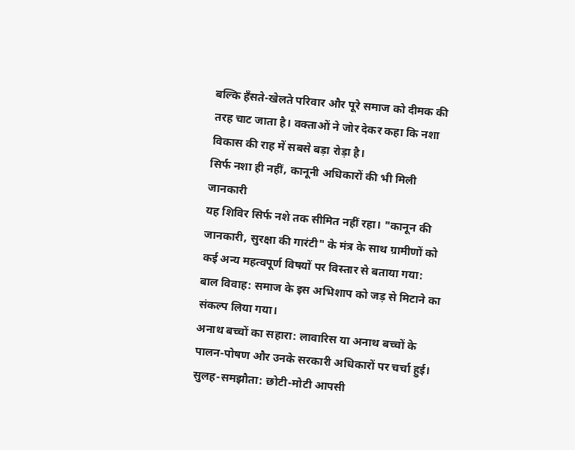बल्कि हँसते-खेलते परिवार और पूरे समाज को दीमक की तरह चाट जाता है। वक्ताओं ने जोर देकर कहा कि नशा विकास की राह में सबसे बड़ा रोड़ा है।
सिर्फ नशा ही नहीं, कानूनी अधिकारों की भी मिली जानकारी
यह शिविर सिर्फ नशे तक सीमित नहीं रहा। "कानून की जानकारी, सुरक्षा की गारंटी" के मंत्र के साथ ग्रामीणों को कई अन्य महत्वपूर्ण विषयों पर विस्तार से बताया गया:
बाल विवाह: समाज के इस अभिशाप को जड़ से मिटाने का संकल्प लिया गया।
अनाथ बच्चों का सहारा: लावारिस या अनाथ बच्चों के पालन-पोषण और उनके सरकारी अधिकारों पर चर्चा हुई।
सुलह-समझौता: छोटी-मोटी आपसी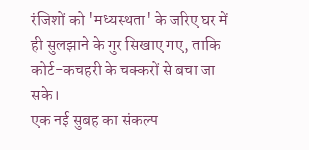रंजिशों को 'मध्यस्थता' के जरिए घर में ही सुलझाने के गुर सिखाए गए, ताकि कोर्ट-कचहरी के चक्करों से बचा जा सके।
एक नई सुबह का संकल्प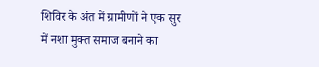शिविर के अंत में ग्रामीणों ने एक सुर में नशा मुक्त समाज बनाने का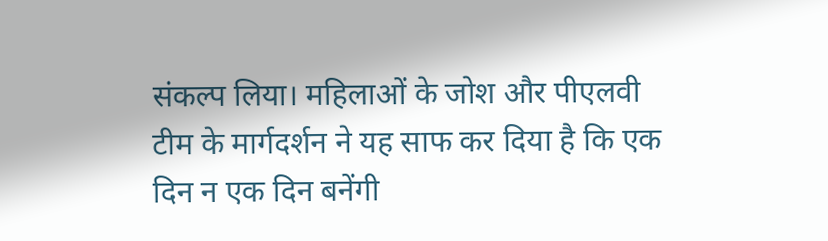संकल्प लिया। महिलाओं के जोश और पीएलवी टीम के मार्गदर्शन ने यह साफ कर दिया है कि एक दिन न एक दिन बनेंगी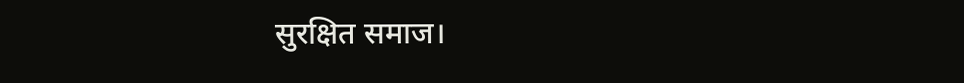सुरक्षित समाज।